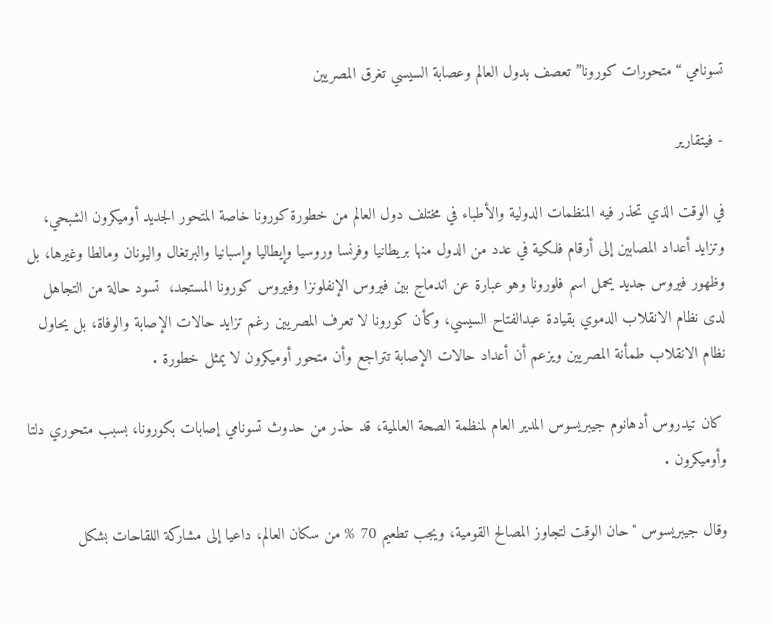تسونامي “متحورات كورونا” تعصف بدول العالم وعصابة السيسي تغرق المصريين

- فيتقارير

في الوقت الذي تحذر فيه المنظمات الدولية والأطباء في مختلف دول العالم من خطورة كورونا خاصة المتحور الجديد أوميكرون الشبحي، وتزايد أعداد المصابين إلى أرقام فلكية في عدد من الدول منها بريطانيا وفرنسا وروسيا وإيطاليا وإسبانيا والبرتغال واليونان ومالطا وغيرها، بل وظهور فيروس جديد يحمل اسم فلورونا وهو عبارة عن اندماج بين فيروس الإنفلونزا وفيروس كورونا المستجد،  تسود حالة من التجاهل لدى نظام الانقلاب الدموي بقيادة عبدالفتاح السيسي، وكأن كورونا لا تعرف المصريين رغم تزايد حالات الإصابة والوفاة، بل يحاول نظام الانقلاب طمأنة المصريين ويزعم أن أعداد حالات الإصابة تتراجع وأن متحور أوميكرون لا يمثل خطورة .

 كان تيدروس أدهانوم جيبريسوس المدير العام لمنظمة الصحة العالمية، قد حذر من حدوث تسونامي إصابات بكورونا، بسبب متحوري دلتا وأوميكرون .

وقال جيبريسوس "حان الوقت لتجاوز المصالح القومية، ويجب تطعيم 70 % من سكان العالم، داعيا إلى مشاركة اللقاحات بشكل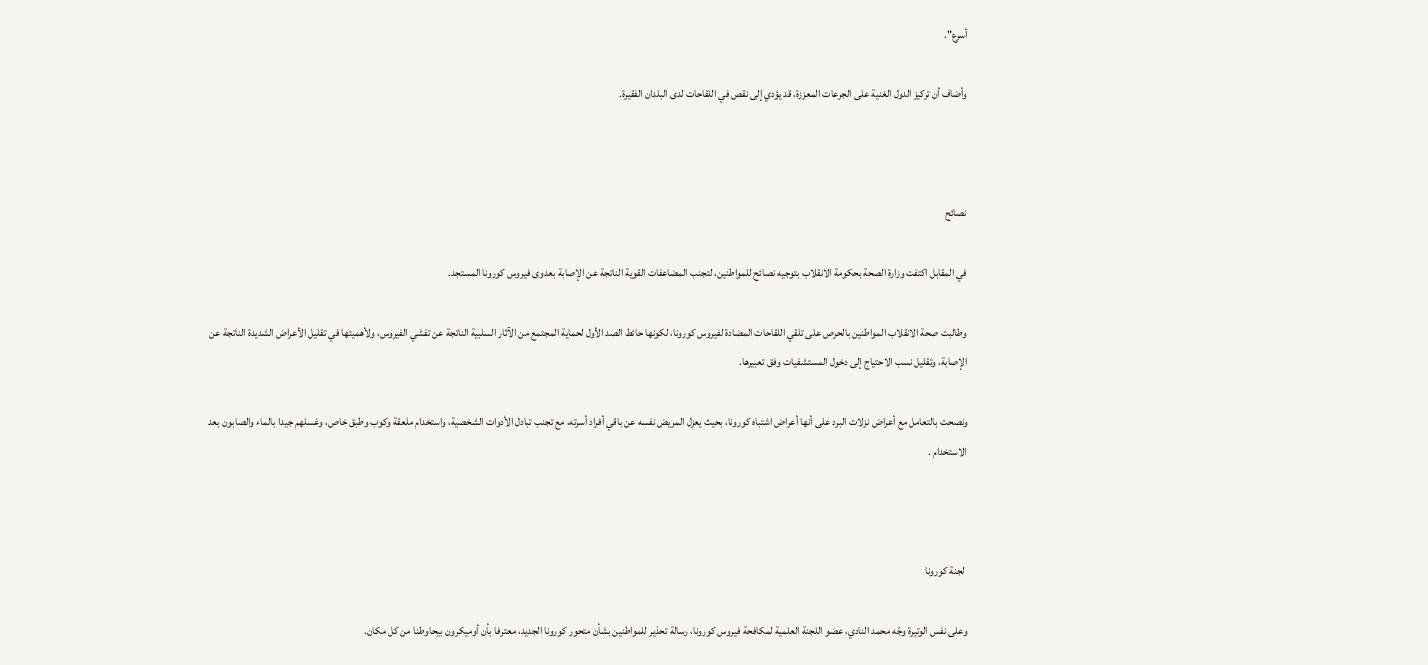أسرع".

وأضاف أن تركيز الدول الغنية على الجرعات المعززة، قد يؤدي إلى نقص في اللقاحات لدى البلدان الفقيرة.



نصائح

في المقابل اكتفت وزارة الصحة بحكومة الانقلاب بتوجيه نصائح للمواطنين، لتجنب المضاعفات القوية الناتجة عن الإصابة بعدوى فيروس كورونا المستجد.

وطالبت صحة الانقلاب المواطنين بالحرص على تلقي اللقاحات المضادة لفيروس كورونا، لكونها حائط الصد الأول لحماية المجتمع من الآثار السلبية الناتجة عن تفشي الفيروس، ولأهميتها في تقليل الأعراض الشديدة الناتجة عن الإصابة، وتقليل نسب الاحتياج إلى دخول المستشفيات وفق تعبيرها.

ونصحت بالتعامل مع أعراض نزلات البرد على أنها أعراض اشتباه كورونا، بحيث يعزل المريض نفسه عن باقي أفراد أسرته، مع تجنب تبادل الأدوات الشخصية، واستخدام ملعقة وكوب وطبق خاص، وغسلهم جيدا بالماء والصابون بعد الاستخدام .



 لجنة كورونا

وعلى نفس الوتيرة وجّه محمد النادي، عضو اللجنة العلمية لمكافحة فيروس كورونا، رسالة تحذير للمواطنين بشأن متحور كورونا الجديد، معترفا بأن أوميكرون بيحاوطنا من كل مكان.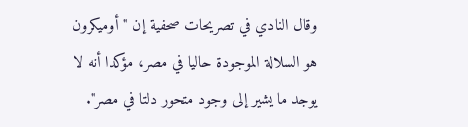وقال النادي في تصريحات صحفية إن "أوميكرون هو السلالة الموجودة حاليا في مصر، مؤكدا أنه لا يوجد ما يشير إلى وجود متحور دلتا في مصر".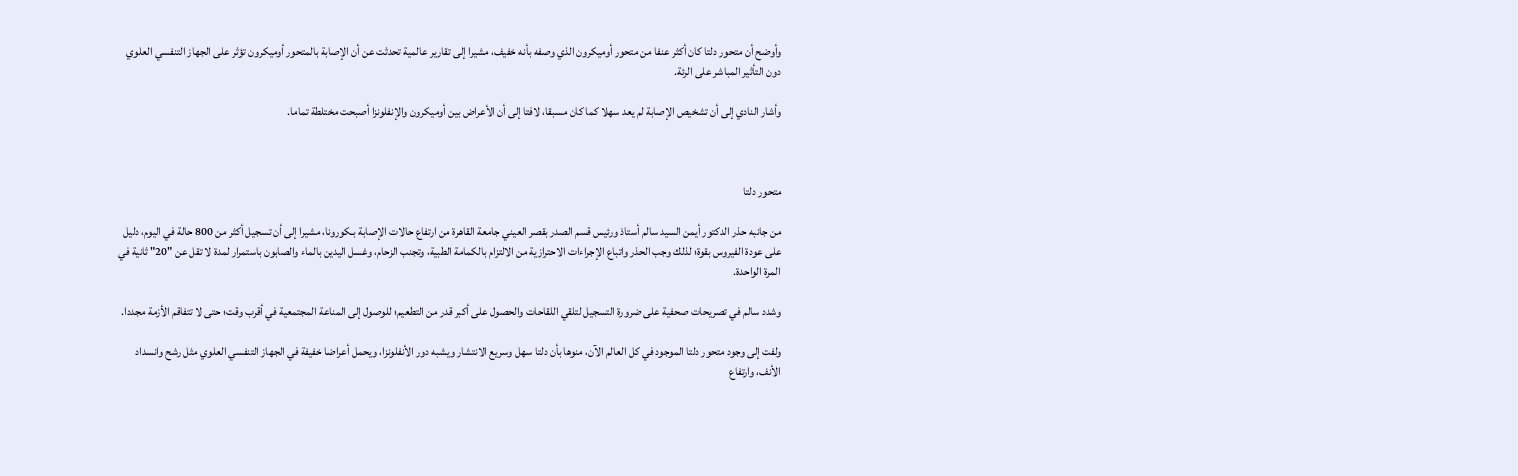وأوضح أن متحور دلتا كان أكثر عنفا من متحور أوميكرون الذي وصفه بأنه خفيف، مشيرا إلى تقارير عالمية تحدثت عن أن الإصابة بالمتحور أوميكرون تؤثر على الجهاز التنفسي العلوي دون التأثير المباشر على الرئة.

وأشار النادي إلى أن تشخيص الإصابة لم يعد سهلا كما كان مسبقا، لافتا إلى أن الأعراض بين أوميكرون والإنفلونزا أصبحت مختلطة تماما.



متحور دلتا

من جانبه حذر الدكتور أيمن السيد سالم أستاذ ورئيس قسم الصدر بقصر العيني جامعة القاهرة من ارتفاع حالات الإصابة بـكورونا، مشيرا إلى أن تسجيل أكثر من 800 حالة في اليوم، دليل على عودة الفيروس بقوة؛ لذلك وجب الحذر واتباع الإجراءات الاحترازية من الالتزام بالكمامة الطبية، وتجنب الزحام، وغسل اليدين بالماء والصابون باستمرار لمدة لا تقل عن "20" ثانية في المرة الواحدة.

وشدد سالم في تصريحات صحفية على ضرورة التسجيل لتلقي اللقاحات والحصول على أكبر قدر من التطعيم؛ للوصول إلى المناعة المجتمعية في أقرب وقت؛ حتى لا تتفاقم الأزمة مجددا.

ولفت إلى وجود متحور دلتا الموجود في كل العالم الآن، منوها بأن دلتا سهل وسريع الانتشار ويشبه دور الأنفلونزا، ويحمل أعراضا خفيفة في الجهاز التنفسي العلوي مثل رشح وانسداد الأنف، وارتفاع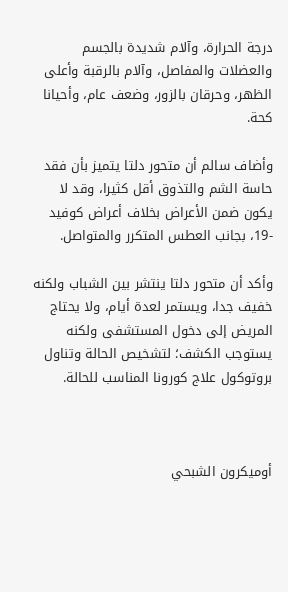درجة الحرارة، وآلام شديدة بالجسم والعضلات والمفاصل، وآلام بالرقبة وأعلى الظهر، وحرقان بالزور، وضعف عام، وأحيانا كحة.

وأضاف سالم أن متحور دلتا يتميز بأن فقد حاسة الشم والتذوق أقل كثيرا، وقد لا يكون ضمن الأعراض بخلاف أعراض كوفيد -19، بجانب العطس المتكرر والمتواصل.

وأكد أن متحور دلتا ينتشر بين الشباب ولكنه خفيف جدا، ويستمر لعدة أيام، ولا يحتاج المريض إلى دخول المستشفى ولكنه يستوجب الكشف؛ لتشخيص الحالة وتناول بروتوكول علاج كورونا المناسب للحالة.



أوميكرون الشبحي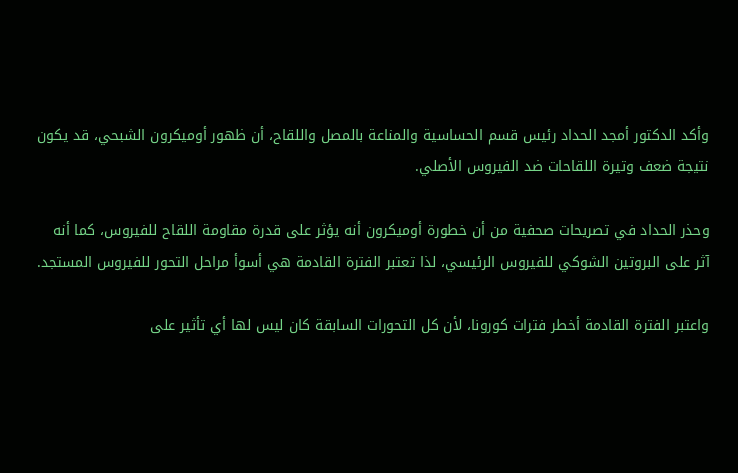وأكد الدكتور أمجد الحداد رئيس قسم الحساسية والمناعة بالمصل واللقاح، أن ظهور أوميكرون الشبحي، قد يكون نتيجة ضعف وتيرة اللقاحات ضد الفيروس الأصلي.

وحذر الحداد في تصريحات صحفية من أن خطورة أوميكرون أنه يؤثر على قدرة مقاومة اللقاح للفيروس، كما أنه آثر على البروتين الشوكي للفيروس الرئيسي، لذا تعتبر الفترة القادمة هي أسوأ مراحل التحور للفيروس المستجد.

واعتبر الفترة القادمة أخطر فترات كورونا، لأن كل التحورات السابقة كان ليس لها أي تأثير على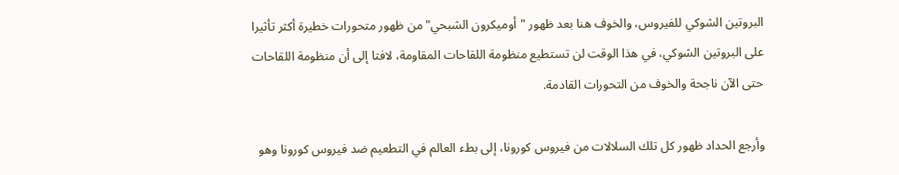البروتين الشوكي للفيروس، والخوف هنا بعد ظهور "أوميكرون الشبحي" من ظهور متحورات خطيرة أكثر تأثيرا على البروتين الشوكي، في هذا الوقت لن تستطيع منظومة اللقاحات المقاومة، لافتا إلى أن منظومة اللقاحات حتى الآن ناجحة والخوف من التحورات القادمة.

وأرجع الحداد ظهور كل تلك السلالات من فيروس كورونا، إلى بطء العالم في التطعيم ضد فيروس كورونا وهو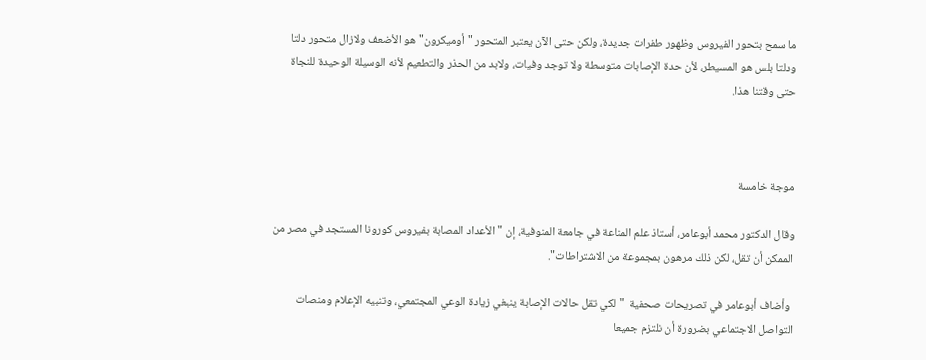ما سمح بتحور الفيروس وظهور طفرات جديدة، ولكن حتى الآن يعتبر المتحور "أوميكرون" هو الأضعف ولازال متحور دلتا ودلتا بلس هو المسيطر، لأن حدة الإصابات متوسطة ولا توجد وفيات، ولابد من الحذر والتطعيم لأنه الوسيلة الوحيدة للنجاة حتى وقتنا هذا.



موجة خامسة

وقال الدكتور محمد أبوعامر، أستاذ علم المناعة في جامعة المنوفية، إن "الأعداد المصابة بفيروس كورونا المستجد في مصر من الممكن أن تقل، لكن ذلك مرهون بمجموعة من الاشتراطات".

 وأضاف أبوعامر في تصريحات صحفية  "لكي تقل حالات الإصابة ينبغي زيادة الوعي المجتمعي، وتنبيه الإعلام ومنصات التواصل الاجتماعي بضرورة أن نلتزم جميعا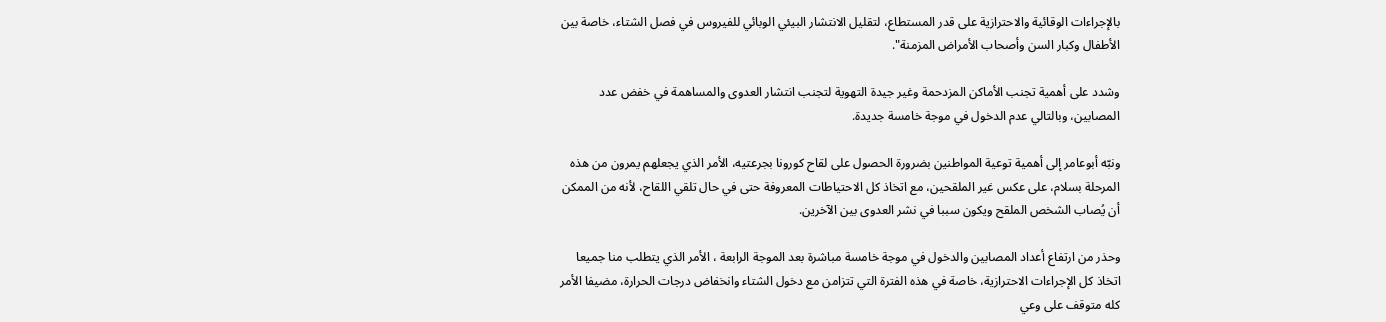بالإجراءات الوقائية والاحترازية على قدر المستطاع، لتقليل الانتشار البيئي الوبائي للفيروس في فصل الشتاء، خاصة بين الأطفال وكبار السن وأصحاب الأمراض المزمنة".

وشدد على أهمية تجنب الأماكن المزدحمة وغير جيدة التهوية لتجنب انتشار العدوى والمساهمة في خفض عدد المصابين، وبالتالي عدم الدخول في موجة خامسة جديدة.

ونبّه أبوعامر إلى أهمية توعية المواطنين بضرورة الحصول على لقاح كورونا بجرعتيه، الأمر الذي يجعلهم يمرون من هذه المرحلة بسلام، على عكس غير الملقحين، مع اتخاذ كل الاحتياطات المعروفة حتى في حال تلقي اللقاح، لأنه من الممكن أن يُصاب الشخص الملقح ويكون سببا في نشر العدوى بين الآخرين.

وحذر من ارتفاع أعداد المصابين والدخول في موجة خامسة مباشرة بعد الموجة الرابعة ، الأمر الذي يتطلب منا جميعا اتخاذ كل الإجراءات الاحترازية، خاصة في هذه الفترة التي تتزامن مع دخول الشتاء وانخفاض درجات الحرارة، مضيفا الأمر كله متوقف على وعي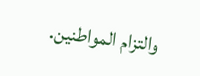والتزام المواطنين.